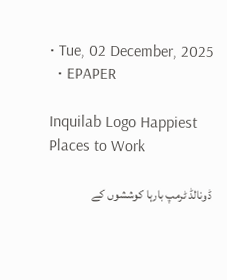• Tue, 02 December, 2025
  • EPAPER

Inquilab Logo Happiest Places to Work

ڈونالڈ ٹرمپ بارہا کوششوں کے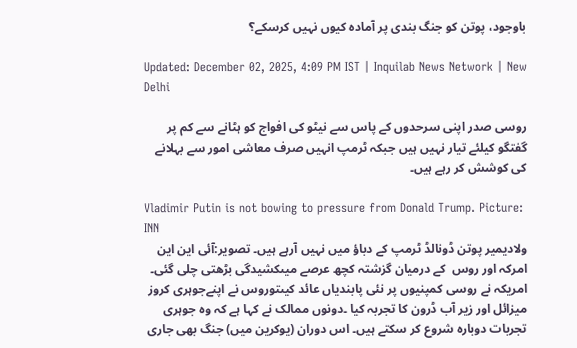باوجود، پوتن کو جنگ بندی پر آمادہ کیوں نہیں کرسکے؟

Updated: December 02, 2025, 4:09 PM IST | Inquilab News Network | New Delhi

روسی صدر اپنی سرحدوں کے پاس سے نیٹو کی افواج کو ہٹانے سے کم پر گفتگو کیلئے تیار نہیں ہیں جبکہ ٹرمپ انہیں صرف معاشی امور سے بہلانے کی کوشش کر رہے ہیں۔

Vladimir Putin is not bowing to pressure from Donald Trump. Picture: INN
ولادیمیر پوتن ڈونالڈ ٹرمپ کے دباؤ میں نہیں آرہے ہیں۔ تصویر:آئی این این
امرکہ اور روس  کے درمیان گزشتہ کچھ عرصے میںکشیدگی بڑھتی چلی گئی۔ امریکہ نے روسی کمپنیوں پر نئی پابندیاں عائد کیںتوروس نے اپنےجوہری کروز میزائل اور زیر آب ڈرون کا تجربہ کیا ۔دونوں ممالک نے کہا ہے کہ وہ جوہری تجربات دوبارہ شروع کر سکتے ہیں۔ اس دوران (یوکرین میں) جنگ بھی جاری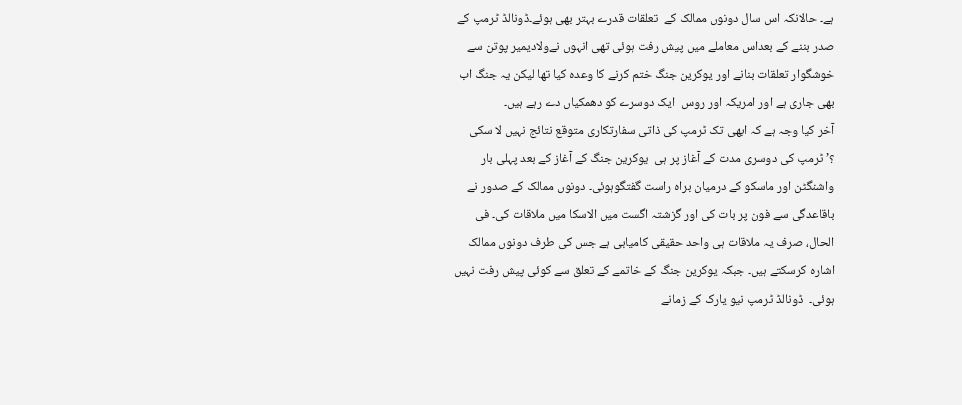ہے۔ حالانکہ اس سال دونوں ممالک کے  تعلقات قدرے بہتر بھی ہوئے۔ڈونالڈ ٹرمپ کے صدر بننے کے بعداس معاملے میں پیش رفت ہوئی تھی انہوں نےولادیمیر پوتن سے خوشگوار تعلقات بنانے اور یوکرین جنگ ختم کرنے کا وعدہ کیا تھا لیکن یہ جنگ اب بھی جاری ہے اور امریکہ اور روس  ایک دوسرے کو دھمکیاں دے رہے ہیں۔
آخر کیا وجہ ہے کہ ابھی تک ٹرمپ کی ذاتی سفارتکاری متوقع نتائج نہیں لا سکی ؟’ٹرمپ کی دوسری مدت کے آغاز پر ہی  یوکرین جنگ کے آغاز کے بعد پہلی بار واشنگٹن اور ماسکو کے درمیان براہ راست گفتگوہوئی۔ دونوں ممالک کے صدور نے باقاعدگی سے فون پر بات کی اور گزشتہ اگست میں الاسکا میں ملاقات کی۔ فی الحال، صرف یہ ملاقات ہی واحد حقیقی کامیابی ہے جس کی طرف دونوں ممالک اشارہ کرسکتے ہیں۔ جبکہ یوکرین جنگ کے خاتمے کے تعلق سے کوئی پیش رفت نہیں ہوئی۔  ڈونالڈ ٹرمپ نیو یارک کے زمانے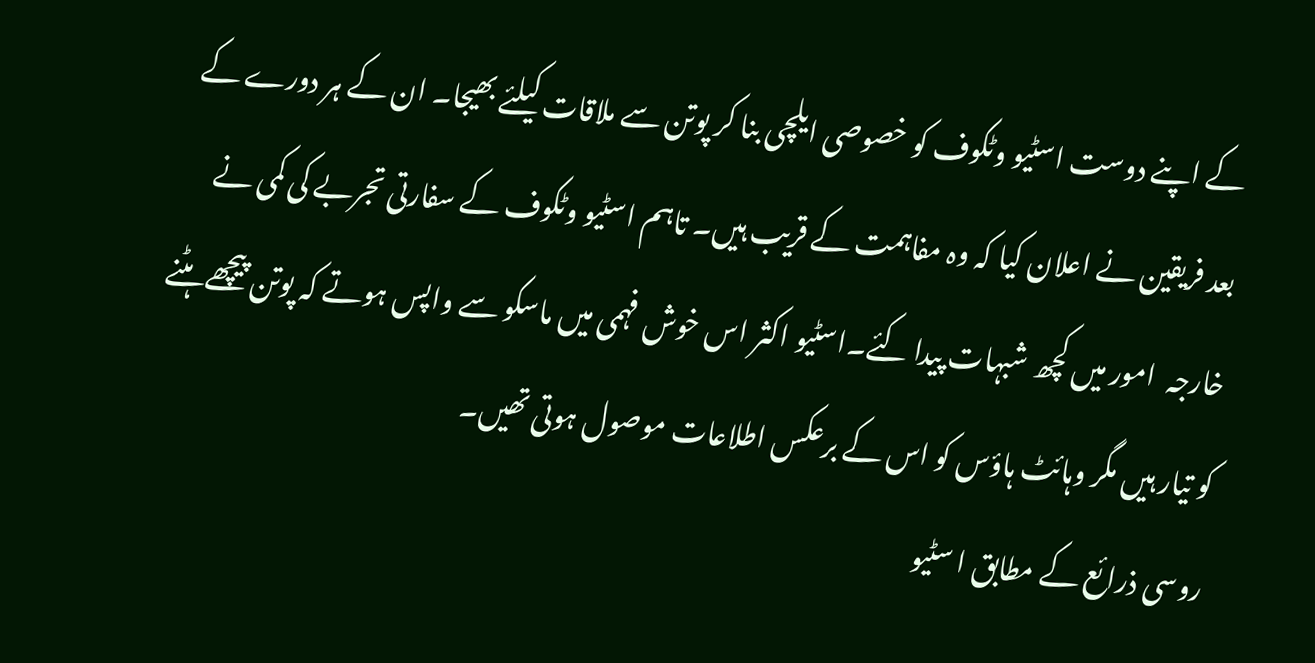کے اپنے دوست اسٹیو وٹکوف کو خصوصی ایلچی بنا کر پوتن سے ملاقات کیلئے بھیجا۔ ان کے ہر دورے کے بعد فریقین نے اعلان کیا کہ وہ مفاہمت کے قریب ہیں۔ تاہم اسٹیو وٹکوف کے سفارتی تجربے کی کمی نے خارجہ  امور میں کچھ شبہات پیدا کئے۔اسٹیو اکثر اس خوش فہمی میں ماسکو سے واپس ہوتے کہ پوتن پیچھے ہٹنے کو تیار ہیں مگر وہائٹ ہاؤس کو اس کے برعکس اطلاعات موصول ہوتی تھیں۔
روسی ذرائع کے مطابق ا سٹیو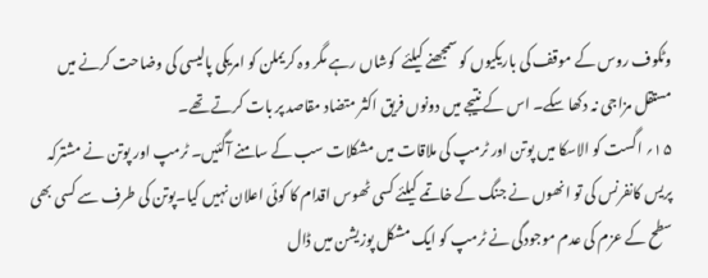وٹکوف روس کے موقف کی باریکیوں کو سمجھنے کیلئے  کوشاں رہے مگر وہ کریملن کو امریکی پالیسی کی وضاحت کرنے میں مستقل مزاجی نہ دکھا سکے۔ اس کے نتیجے میں دونوں فریق اکثر متضاد مقاصد پر بات کرتے تھے۔
۱۵؍ اگست کو الاسکا میں پوتن اور ٹرمپ کی ملاقات میں مشکلات سب کے سامنے آگئیں۔ ٹرمپ اور پوتن نے مشترکہ پریس کانفرنس کی تو انھوں نے جنگ کے خاتمے کیلئے کسی ٹھوس اقدام کا کوئی اعلان نہیں کیا۔پوتن کی طرف سے کسی بھی سطح کے عزم کی عدم موجودگی نے ٹرمپ کو ایک مشکل پوزیشن میں ڈال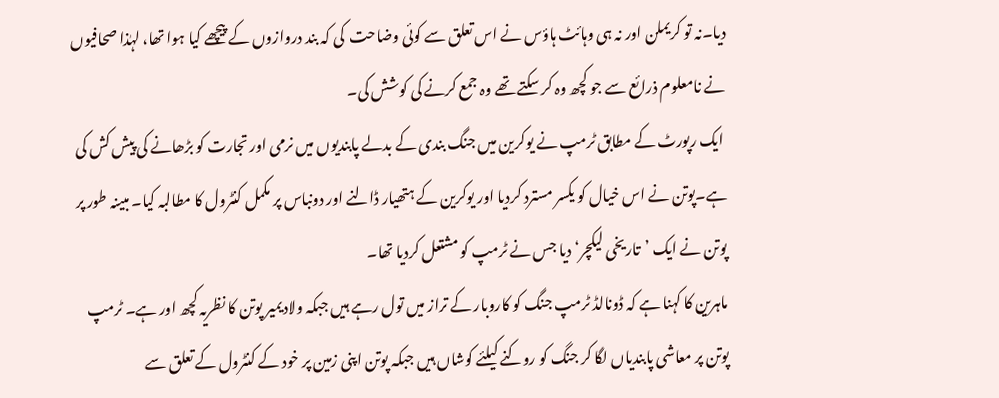دیا۔نہ تو کریملن اور نہ ہی وہائٹ ہاؤس نے اس تعلق سے کوئی وضاحت  کی کہ بند دروازوں کے پیچھے کیا ہوا تھا، لہٰذا صحافیوں نے نامعلوم ذرائع سے جو کچھ وہ کر سکتے تھے وہ جمع کرنے کی کوشش کی۔
 ایک رپورٹ کے مطابق ٹرمپ نے یوکرین میں جنگ بندی کے بدلے پابندیوں میں نرمی اور تجارت کو بڑھانے کی پیش کش کی ہے۔پوتن نے اس خیال کو یکسر مسترد کردیا اور یوکرین کے ہتھیار ڈالنے اور دونباس پر مکمل کنٹرول کا مطالبہ کیا۔ مبینہ طور پر پوتن نے ایک ’تاریخی لیکچر‘ دیا جس نے ٹرمپ کو مشتعل کردیا تھا۔
ماہرین کا کہنا ہے کہ ڈونالڈ ٹرمپ جنگ کو کاروبار کے تراز میں تول رہے ہیں جبکہ ولادیمیر پوتن کا نظریہ کچھ اور ہے۔ ٹرمپ پوتن پر معاشی پابندیاں لگا کر جنگ کو روکنے کیلئے کوشاں ہیں جبکہ پوتن اپنی زمین پر خود کے کنٹرول کے تعلق سے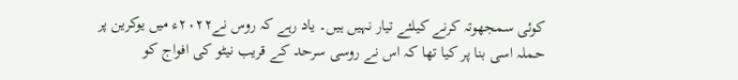کوئی سمجھوتہ کرنے کیلئے تیار نہیں ہیں۔ یاد رہے کہ روس نے۲۰۲۲ء میں یوکرین پر حملہ اسی بنا پر کیا تھا کہ اس نے روسی سرحد کے قریب نیٹو کی افواج کو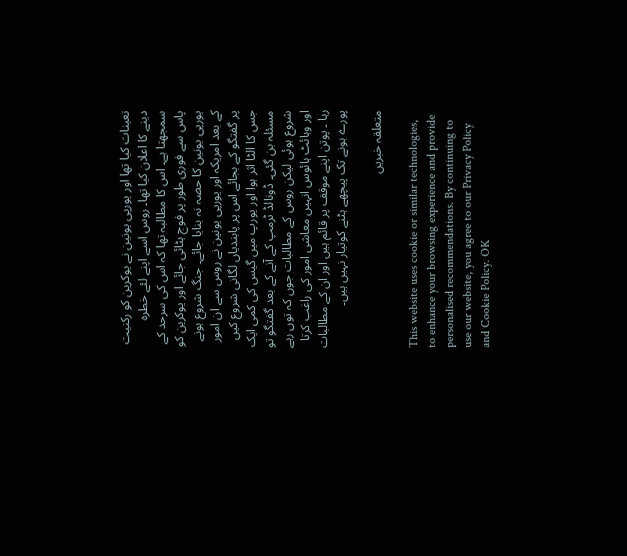تعینات کیا تھا اور یورپی یونین نے یوکرین کو رکنیت دینے کا اعلان کیا تھا۔ روس اسے اپنے لئے خطرہ سمجھتا ہے۔ اس کا مطالبہ تھا کہ اس کی سرحد کے پاس سے فوری طور پر فوج ہٹائی جائے اور یوکرین کو یورپی یونین کا حصہ نہ بنایا جائے۔ جنگ شروع ہونے کے بعد امریکہ اور یورپی یونین نے روس سے ان امور پر گفتگو کے بجائے اس پر پابندیاں لگانی شروع کیں جس کا الٹا اثر ہوا اور یورپ میں گیس کی کمی ایک مسئلہ بن گئی۔ ڈونالڈ ٹرمپ کے آنے کے بعد گفتگو تو شروع ہوئی لیکن روس کے مطالبات جوں کہ توں رہے اور وہائٹ ہائوس انہیں معاشی امور کی راغب کرتا رہا ۔ پوتن اپنے موقف پر قائم ہیں اور ان کے مطالبات پورے ہونے تک پیچھے ہٹنے کوتیار نہیں ہیں۔

متعلقہ خبریں

This website uses cookie or similar technologies, to enhance your browsing experience and provide personalised recommendations. By continuing to use our website, you agree to our Privacy Policy and Cookie Policy. OK